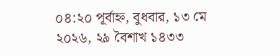০৪:২০ পূর্বাহ্ন, বুধবার, ১৩ মে ২০২৬, ২৯ বৈশাখ ১৪৩৩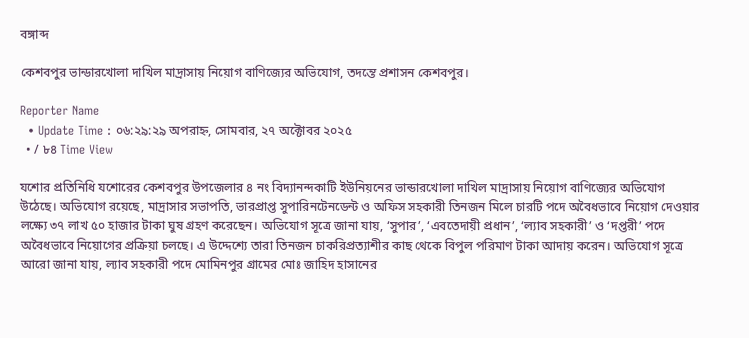বঙ্গাব্দ

কেশবপুর ভান্ডারখোলা দাখিল মাদ্রাসায় নিয়োগ বাণিজ্যের অভিযোগ, তদন্তে প্রশাসন কেশবপুর।

Reporter Name
  • Update Time : ০৬:২৯:২৯ অপরাহ্ন, সোমবার, ২৭ অক্টোবর ২০২৫
  • / ৮৪ Time View

যশোর প্রতিনিধি যশোরের কেশবপুর উপজেলার ৪ নং বিদ্যানন্দকাটি ইউনিয়নের ভান্ডারখোলা দাখিল মাদ্রাসায় নিয়োগ বাণিজ্যের অভিযোগ উঠেছে। অভিযোগ রয়েছে, মাদ্রাসার সভাপতি, ভারপ্রাপ্ত সুপারিনটেনডেন্ট ও অফিস সহকারী তিনজন মিলে চারটি পদে অবৈধভাবে নিয়োগ দেওয়ার লক্ষ্যে ৩৭ লাখ ৫০ হাজার টাকা ঘুষ গ্রহণ করেছেন। অভিযোগ সূত্রে জানা যায়, ‘সুপার’, ‘এবতেদায়ী প্রধান’, ‘ল্যাব সহকারী’ ও ‘দপ্তরী’ পদে অবৈধভাবে নিয়োগের প্রক্রিয়া চলছে। এ উদ্দেশ্যে তারা তিনজন চাকরিপ্রত্যাশীর কাছ থেকে বিপুল পরিমাণ টাকা আদায় করেন। অভিযোগ সূত্রে আরো জানা যায়, ল্যাব সহকারী পদে মোমিনপুর গ্রামের মোঃ জাহিদ হাসানের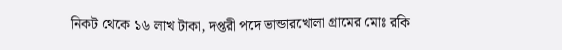নিকট থেকে ১৬ লাখ টাকা, দপ্তরী পদে ভান্ডারখোলা গ্রামের মোঃ রকি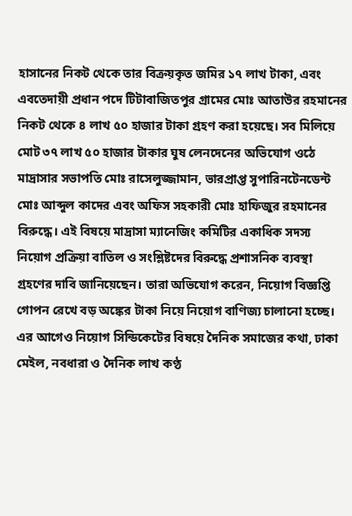হাসানের নিকট থেকে তার বিক্রয়কৃত জমির ১৭ লাখ টাকা, এবং এবতেদায়ী প্রধান পদে টিটাবাজিতপুর গ্রামের মোঃ আতাউর রহমানের নিকট থেকে ৪ লাখ ৫০ হাজার টাকা গ্রহণ করা হয়েছে। সব মিলিয়ে মোট ৩৭ লাখ ৫০ হাজার টাকার ঘুষ লেনদেনের অভিযোগ ওঠে মাদ্রাসার সভাপতি মোঃ রাসেলুজ্জামান, ভারপ্রাপ্ত সুপারিনটেনডেন্ট মোঃ আব্দুল কাদের এবং অফিস সহকারী মোঃ হাফিজুর রহমানের বিরুদ্ধে। এই বিষয়ে মাদ্রাসা ম্যানেজিং কমিটির একাধিক সদস্য নিয়োগ প্রক্রিয়া বাতিল ও সংশ্লিষ্টদের বিরুদ্ধে প্রশাসনিক ব্যবস্থা গ্রহণের দাবি জানিয়েছেন। তারা অভিযোগ করেন, নিয়োগ বিজ্ঞপ্তি গোপন রেখে বড় অঙ্কের টাকা নিয়ে নিয়োগ বাণিজ্য চালানো হচ্ছে। এর আগেও নিয়োগ সিন্ডিকেটের বিষয়ে দৈনিক সমাজের কথা, ঢাকা মেইল, নবধারা ও দৈনিক লাখ কণ্ঠ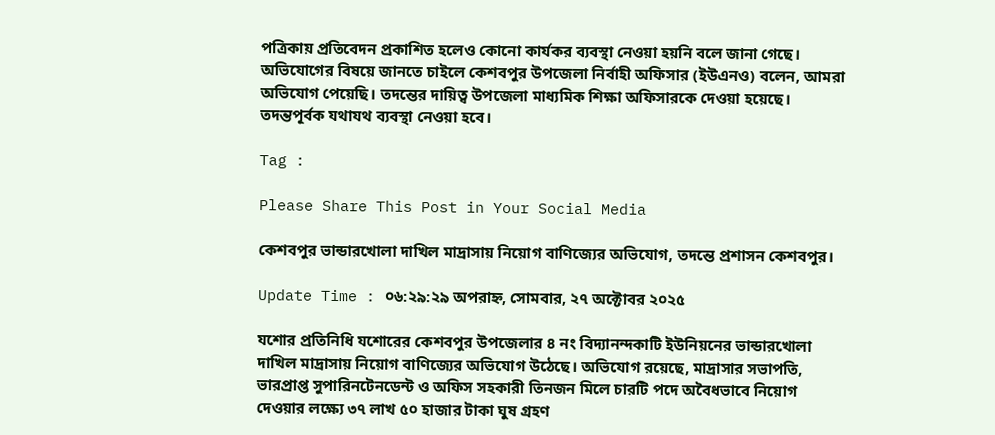পত্রিকায় প্রতিবেদন প্রকাশিত হলেও কোনো কার্যকর ব্যবস্থা নেওয়া হয়নি বলে জানা গেছে। অভিযোগের বিষয়ে জানতে চাইলে কেশবপুর উপজেলা নির্বাহী অফিসার (ইউএনও) বলেন, আমরা অভিযোগ পেয়েছি। তদন্তের দায়িত্ব উপজেলা মাধ্যমিক শিক্ষা অফিসারকে দেওয়া হয়েছে। তদন্তপূর্বক যথাযথ ব্যবস্থা নেওয়া হবে।

Tag :

Please Share This Post in Your Social Media

কেশবপুর ভান্ডারখোলা দাখিল মাদ্রাসায় নিয়োগ বাণিজ্যের অভিযোগ, তদন্তে প্রশাসন কেশবপুর।

Update Time : ০৬:২৯:২৯ অপরাহ্ন, সোমবার, ২৭ অক্টোবর ২০২৫

যশোর প্রতিনিধি যশোরের কেশবপুর উপজেলার ৪ নং বিদ্যানন্দকাটি ইউনিয়নের ভান্ডারখোলা দাখিল মাদ্রাসায় নিয়োগ বাণিজ্যের অভিযোগ উঠেছে। অভিযোগ রয়েছে, মাদ্রাসার সভাপতি, ভারপ্রাপ্ত সুপারিনটেনডেন্ট ও অফিস সহকারী তিনজন মিলে চারটি পদে অবৈধভাবে নিয়োগ দেওয়ার লক্ষ্যে ৩৭ লাখ ৫০ হাজার টাকা ঘুষ গ্রহণ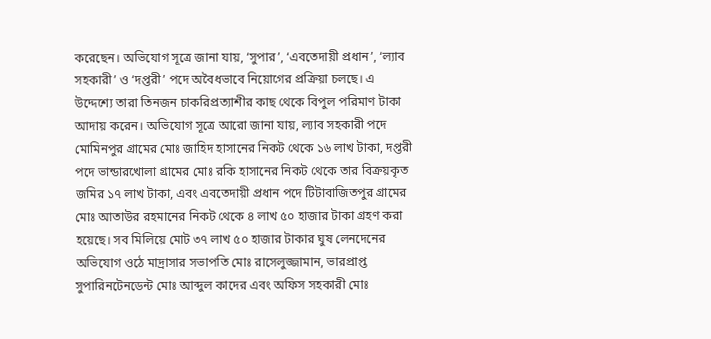করেছেন। অভিযোগ সূত্রে জানা যায়, ‘সুপার’, ‘এবতেদায়ী প্রধান’, ‘ল্যাব সহকারী’ ও ‘দপ্তরী’ পদে অবৈধভাবে নিয়োগের প্রক্রিয়া চলছে। এ উদ্দেশ্যে তারা তিনজন চাকরিপ্রত্যাশীর কাছ থেকে বিপুল পরিমাণ টাকা আদায় করেন। অভিযোগ সূত্রে আরো জানা যায়, ল্যাব সহকারী পদে মোমিনপুর গ্রামের মোঃ জাহিদ হাসানের নিকট থেকে ১৬ লাখ টাকা, দপ্তরী পদে ভান্ডারখোলা গ্রামের মোঃ রকি হাসানের নিকট থেকে তার বিক্রয়কৃত জমির ১৭ লাখ টাকা, এবং এবতেদায়ী প্রধান পদে টিটাবাজিতপুর গ্রামের মোঃ আতাউর রহমানের নিকট থেকে ৪ লাখ ৫০ হাজার টাকা গ্রহণ করা হয়েছে। সব মিলিয়ে মোট ৩৭ লাখ ৫০ হাজার টাকার ঘুষ লেনদেনের অভিযোগ ওঠে মাদ্রাসার সভাপতি মোঃ রাসেলুজ্জামান, ভারপ্রাপ্ত সুপারিনটেনডেন্ট মোঃ আব্দুল কাদের এবং অফিস সহকারী মোঃ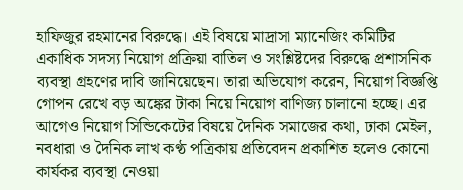হাফিজুর রহমানের বিরুদ্ধে। এই বিষয়ে মাদ্রাসা ম্যানেজিং কমিটির একাধিক সদস্য নিয়োগ প্রক্রিয়া বাতিল ও সংশ্লিষ্টদের বিরুদ্ধে প্রশাসনিক ব্যবস্থা গ্রহণের দাবি জানিয়েছেন। তারা অভিযোগ করেন, নিয়োগ বিজ্ঞপ্তি গোপন রেখে বড় অঙ্কের টাকা নিয়ে নিয়োগ বাণিজ্য চালানো হচ্ছে। এর আগেও নিয়োগ সিন্ডিকেটের বিষয়ে দৈনিক সমাজের কথা, ঢাকা মেইল, নবধারা ও দৈনিক লাখ কণ্ঠ পত্রিকায় প্রতিবেদন প্রকাশিত হলেও কোনো কার্যকর ব্যবস্থা নেওয়া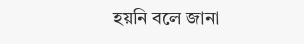হয়নি বলে জানা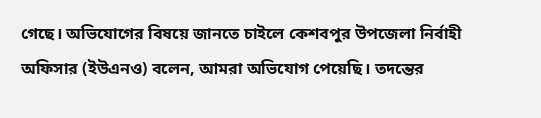গেছে। অভিযোগের বিষয়ে জানতে চাইলে কেশবপুর উপজেলা নির্বাহী অফিসার (ইউএনও) বলেন, আমরা অভিযোগ পেয়েছি। তদন্তের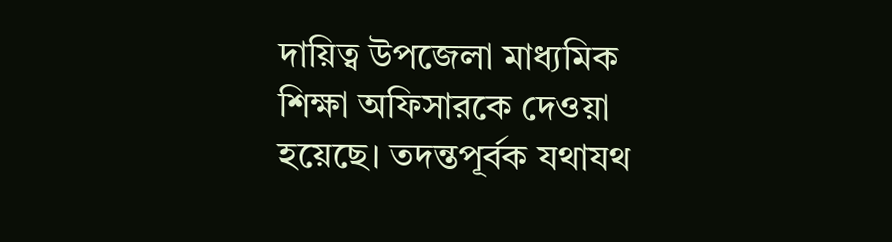দায়িত্ব উপজেলা মাধ্যমিক শিক্ষা অফিসারকে দেওয়া হয়েছে। তদন্তপূর্বক যথাযথ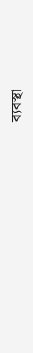ব্যবস্থা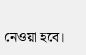নেওয়া হবে।